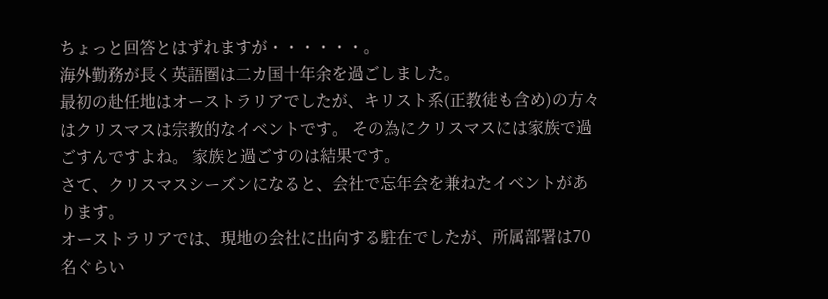ちょっと回答とはずれますが・・・・・・。
海外勤務が長く英語圏は二カ国十年余を過ごしました。
最初の赴任地はオーストラリアでしたが、キリスト系(正教徒も含め)の方々はクリスマスは宗教的なイベントです。 その為にクリスマスには家族で過ごすんですよね。 家族と過ごすのは結果です。
さて、クリスマスシーズンになると、会社で忘年会を兼ねたイベントがあります。
オーストラリアでは、現地の会社に出向する駐在でしたが、所属部署は70名ぐらい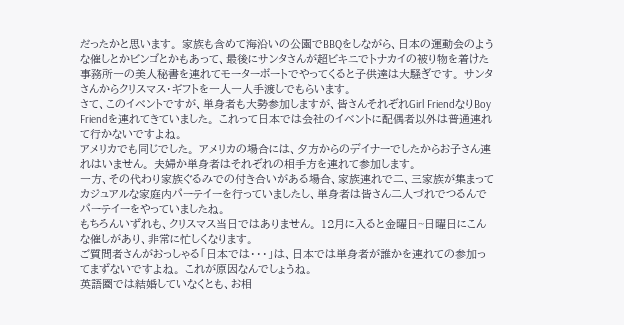だったかと思います。 家族も含めて海沿いの公園でBBQをしながら、日本の運動会のような催しとかビンゴとかもあって、最後にサンタさんが超ビキニでトナカイの被り物を着けた事務所一の美人秘書を連れてモーターボートでやってくると子供達は大騒ぎです。 サンタさんからクリスマス・ギフトを一人一人手渡しでもらいます。
さて、このイベントですが、単身者も大勢参加しますが、皆さんそれぞれGirl FriendなりBoy Friendを連れてきていました。 これって日本では会社のイベントに配偶者以外は普通連れて行かないですよね。
アメリカでも同じでした。 アメリカの場合には、夕方からのデイナーでしたからお子さん連れはいません。 夫婦か単身者はそれぞれの相手方を連れて参加します。
一方、その代わり家族ぐるみでの付き合いがある場合、家族連れで二、三家族が集まってカジュアルな家庭内パーテイーを行っていましたし、単身者は皆さん二人づれでつるんでパーテイーをやっていましたね。
もちろんいずれも、クリスマス当日ではありません。 12月に入ると金曜日~日曜日にこんな催しがあり、非常に忙しくなります。
ご質問者さんがおっしゃる「日本では・・・」は、日本では単身者が誰かを連れての参加ってまずないですよね。 これが原因なんでしょうね。
英語圏では結婚していなくとも、お相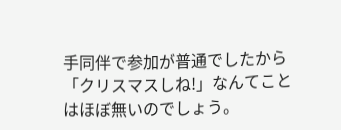手同伴で参加が普通でしたから「クリスマスしね!」なんてことはほぼ無いのでしょう。